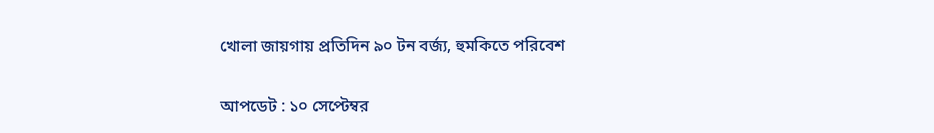খোলা জায়গায় প্রতিদিন ৯০ টন বর্জ্য, হুমকিতে পরিবেশ

আপডেট : ১০ সেপ্টেম্বর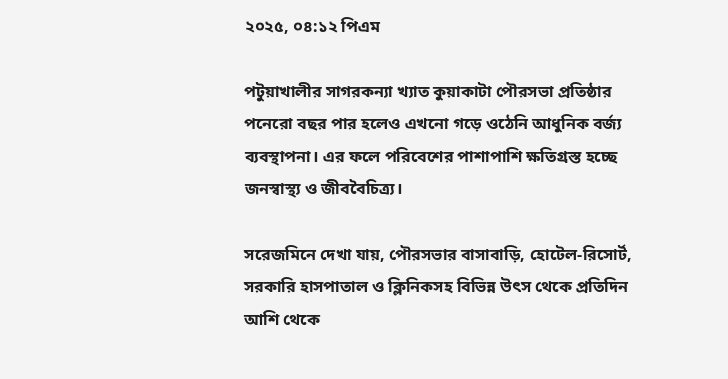২০২৫, ০৪:১২ পিএম

পটুয়াখালীর সাগরকন্যা খ্যাত কুয়াকাটা পৌরসভা প্রতিষ্ঠার পনেরো বছর পার হলেও এখনো গড়ে ওঠেনি আধুনিক বর্জ্য ব্যবস্থাপনা। এর ফলে পরিবেশের পাশাপাশি ক্ষতিগ্রস্ত হচ্ছে জনস্বাস্থ্য ও জীববৈচিত্র্য।

সরেজমিনে দেখা যায়, পৌরসভার বাসাবাড়ি, হোটেল-রিসোর্ট, সরকারি হাসপাতাল ও ক্লিনিকসহ বিভিন্ন উৎস থেকে প্রতিদিন আশি থেকে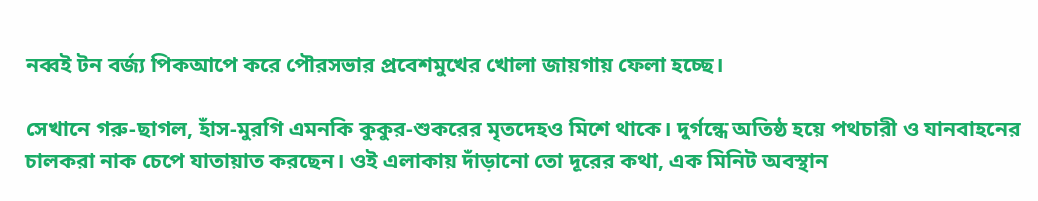নব্বই টন বর্জ্য পিকআপে করে পৌরসভার প্রবেশমুখের খোলা জায়গায় ফেলা হচ্ছে।

সেখানে গরু-ছাগল, হাঁস-মুরগি এমনকি কুকুর-শুকরের মৃতদেহও মিশে থাকে। দুর্গন্ধে অতিষ্ঠ হয়ে পথচারী ও যানবাহনের চালকরা নাক চেপে যাতায়াত করছেন। ওই এলাকায় দাঁড়ানো তো দূরের কথা, এক মিনিট অবস্থান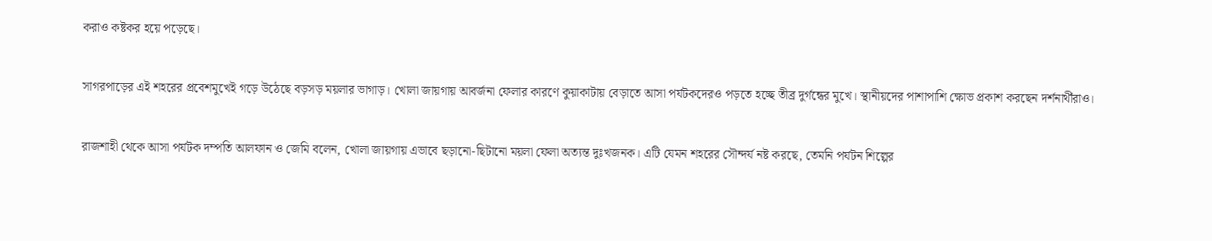করাও কষ্টকর হয়ে পড়েছে।

সাগরপাড়ের এই শহরের প্রবেশমুখেই গড়ে উঠেছে বড়সড় ময়লার ভাগাড়। খোলা জায়গায় আবর্জনা ফেলার কারণে কুয়াকাটায় বেড়াতে আসা পর্যটকদেরও পড়তে হচ্ছে তীব্র দুর্গন্ধের মুখে। স্থানীয়দের পাশাপাশি ক্ষোভ প্রকাশ করছেন দর্শনার্থীরাও।

রাজশাহী থেকে আসা পর্যটক দম্পতি আলফান ও জেমি বলেন, খোলা জায়গায় এভাবে ছড়ানো-ছিটানো ময়লা ফেলা অত্যন্ত দুঃখজনক। এটি যেমন শহরের সৌন্দর্য নষ্ট করছে, তেমনি পর্যটন শিল্পের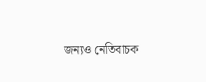জন্যও নেতিবাচক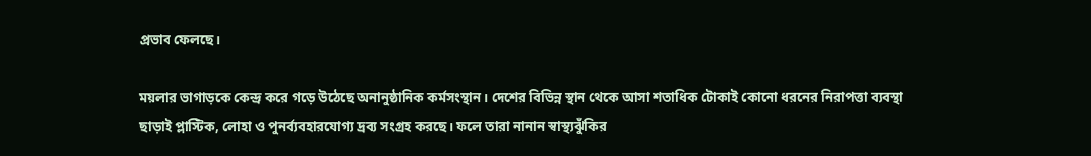প্রভাব ফেলছে।

ময়লার ভাগাড়কে কেন্দ্র করে গড়ে উঠেছে অনানুষ্ঠানিক কর্মসংস্থান। দেশের বিভিন্ন স্থান থেকে আসা শতাধিক টোকাই কোনো ধরনের নিরাপত্তা ব্যবস্থা ছাড়াই প্লাস্টিক, লোহা ও পুনর্ব্যবহারযোগ্য দ্রব্য সংগ্রহ করছে। ফলে তারা নানান স্বাস্থ্যঝুঁকির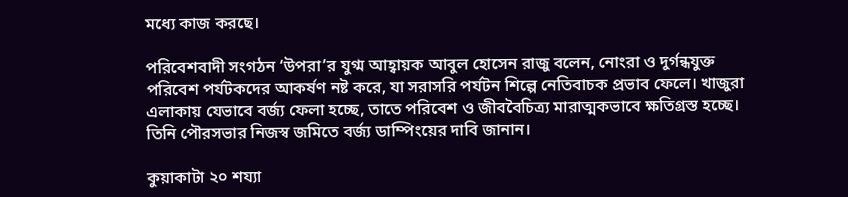মধ্যে কাজ করছে।

পরিবেশবাদী সংগঠন ‘উপরা’র যুগ্ম আহ্বায়ক আবুল হোসেন রাজু বলেন, নোংরা ও দুর্গন্ধযুক্ত পরিবেশ পর্যটকদের আকর্ষণ নষ্ট করে, যা সরাসরি পর্যটন শিল্পে নেতিবাচক প্রভাব ফেলে। খাজুরা এলাকায় যেভাবে বর্জ্য ফেলা হচ্ছে, তাতে পরিবেশ ও জীববৈচিত্র্য মারাত্মকভাবে ক্ষতিগ্রস্ত হচ্ছে। তিনি পৌরসভার নিজস্ব জমিতে বর্জ্য ডাম্পিংয়ের দাবি জানান।

কুয়াকাটা ২০ শয্যা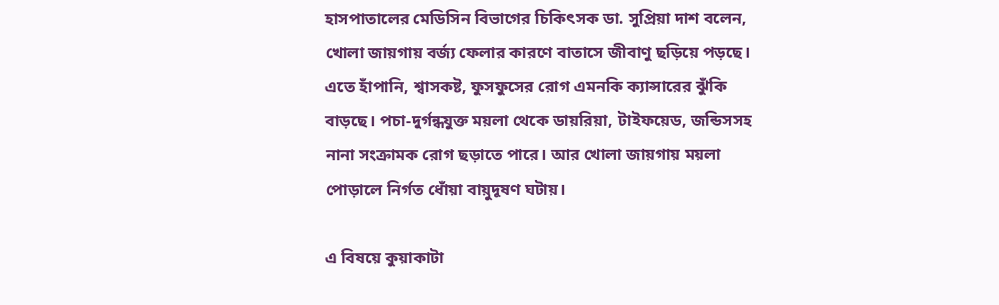হাসপাতালের মেডিসিন বিভাগের চিকিৎসক ডা. সুপ্রিয়া দাশ বলেন, খোলা জায়গায় বর্জ্য ফেলার কারণে বাতাসে জীবাণু ছড়িয়ে পড়ছে। এতে হাঁপানি, শ্বাসকষ্ট, ফুসফুসের রোগ এমনকি ক্যান্সারের ঝুঁকি বাড়ছে। পচা-দুর্গন্ধযুক্ত ময়লা থেকে ডায়রিয়া, টাইফয়েড, জন্ডিসসহ নানা সংক্রামক রোগ ছড়াতে পারে। আর খোলা জায়গায় ময়লা পোড়ালে নির্গত ধোঁয়া বায়ুদূষণ ঘটায়।

এ বিষয়ে কুয়াকাটা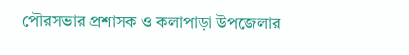পৌরসভার প্রশাসক ও কলাপাড়া উপজেলার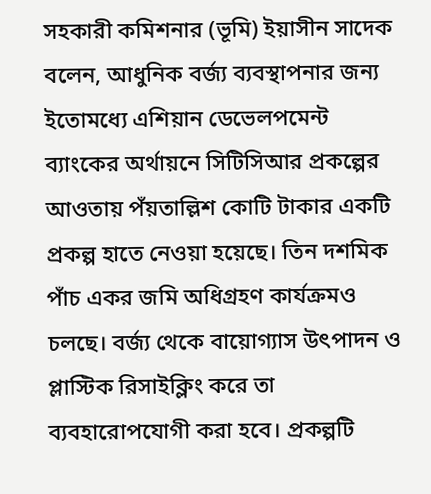সহকারী কমিশনার (ভূমি) ইয়াসীন সাদেক বলেন, আধুনিক বর্জ্য ব্যবস্থাপনার জন্য ইতোমধ্যে এশিয়ান ডেভেলপমেন্ট ব্যাংকের অর্থায়নে সিটিসিআর প্রকল্পের আওতায় পঁয়তাল্লিশ কোটি টাকার একটি প্রকল্প হাতে নেওয়া হয়েছে। তিন দশমিক পাঁচ একর জমি অধিগ্রহণ কার্যক্রমও চলছে। বর্জ্য থেকে বায়োগ্যাস উৎপাদন ও প্লাস্টিক রিসাইক্লিং করে তা ব্যবহারোপযোগী করা হবে। প্রকল্পটি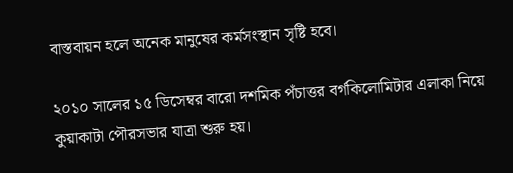বাস্তবায়ন হলে অনেক মানুষের কর্মসংস্থান সৃষ্টি হবে।

২০১০ সালের ১৫ ডিসেম্বর বারো দশমিক পঁচাত্তর বর্গকিলোমিটার এলাকা নিয়ে কুয়াকাটা পৌরসভার যাত্রা শুরু হয়।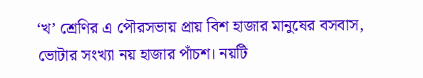‘খ’ শ্রেণির এ পৌরসভায় প্রায় বিশ হাজার মানুষের বসবাস, ভোটার সংখ্যা নয় হাজার পাঁচশ। নয়টি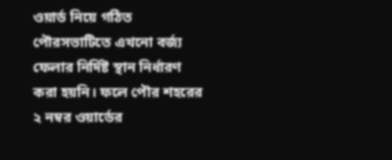ওয়ার্ড নিয়ে গঠিত পৌরসভাটিতে এখনো বর্জ্য ফেলার নির্দিষ্ট স্থান নির্ধারণ করা হয়নি। ফলে পৌর শহরের ২ নম্বর ওয়ার্ডের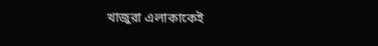খাজুরা এলাকাকেই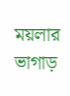ময়লার ভাগাড়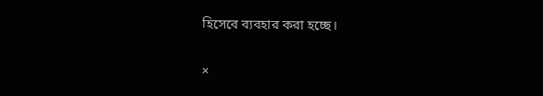হিসেবে ব্যবহার করা হচ্ছে।

×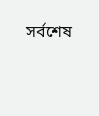সর্বশেষ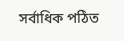সর্বাধিক পঠিত